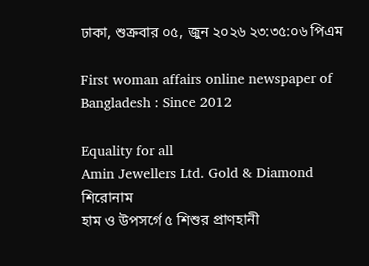ঢাকা, শুক্রবার ০৫, জুন ২০২৬ ২৩:৩৫:০৬ পিএম

First woman affairs online newspaper of Bangladesh : Since 2012

Equality for all
Amin Jewellers Ltd. Gold & Diamond
শিরোনাম
হাম ও উপসর্গে ৫ শিশুর প্রাণহানী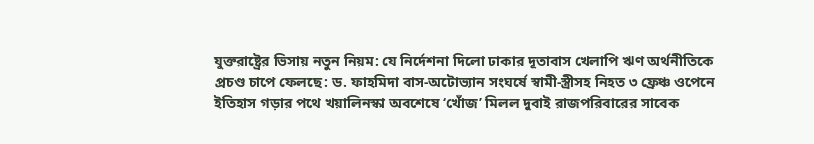যুক্তরাষ্ট্রের ভিসায় নতুন নিয়ম: যে নির্দেশনা দিলো ঢাকার দূতাবাস খেলাপি ঋণ অর্থনীতিকে প্রচণ্ড চাপে ফেলছে: ড. ফাহমিদা বাস-অটোভ্যান সংঘর্ষে স্বামী-স্ত্রীসহ নিহত ৩ ফ্রেঞ্চ ওপেনে ইতিহাস গড়ার পথে খয়ালিনস্কা অবশেষে ‘খোঁজ’ মিলল দুবাই রাজপরিবারের সাবেক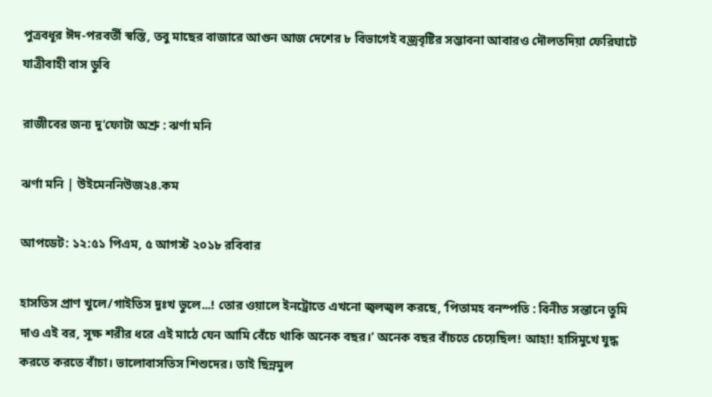পুত্রবধূর ঈদ-পরবর্তী স্বস্তি, তবু মাছের বাজারে আগুন আজ দেশের ৮ বিভাগেই বজ্রবৃষ্টির সম্ভাবনা আবারও দৌলতদিয়া ফেরিঘাটে যাত্রীবাহী বাস ডুবি

রাজীবের জন্য দু’ফোটা অশ্রু : ঝর্ণা মনি

ঝর্ণা মনি | উইমেননিউজ২৪.কম

আপডেট: ১২:৫১ পিএম, ৫ আগস্ট ২০১৮ রবিবার

হাসতিস প্রাণ খুলে/গাইতিস দুঃখ ভুলে...! তোর ওয়ালে ইনট্রোতে এখনো জ্বলজ্বল করছে, ‘পিতামহ বনস্পতি : বিনীত সন্তানে তুমি দাও এই বর, সূক্ষ শরীর ধরে এই মাঠে যেন আমি বেঁচে থাকি অনেক বছর।’ অনেক বছর বাঁচতে চেয়েছিল! আহা! হাসিমুখে যুদ্ধ করতে করতে বাঁচা। ভালোবাসতিস শিশুদের। তাই ছিন্নমুল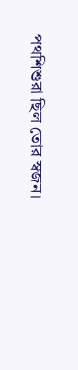পথশিশুরা ছিল তোর স্বজন।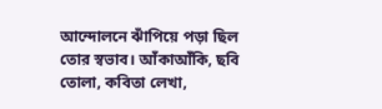আন্দোলনে ঝাঁপিয়ে পড়া ছিল তোর স্বভাব। আঁকাআঁকি, ছবি তোলা, কবিতা লেখা,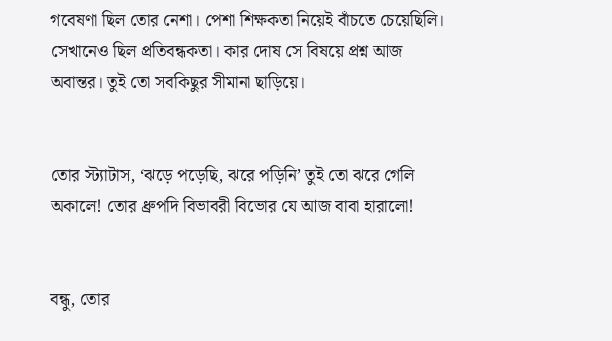গবেষণা ছিল তোর নেশা। পেশা শিক্ষকতা নিয়েই বাঁচতে চেয়েছিলি। সেখানেও ছিল প্রতিবন্ধকতা। কার দোষ সে বিষয়ে প্রশ্ন আজ অবান্তর। তুই তো সবকিছুর সীমানা ছাড়িয়ে।


তোর স্ট্যাটাস, ‘ঝড়ে পড়েছি, ঝরে পড়িনি’ তুই তো ঝরে গেলি অকালে! তোর ধ্রুপদি বিভাবরী বিভোর যে আজ বাবা হারালো!


বন্ধু, তোর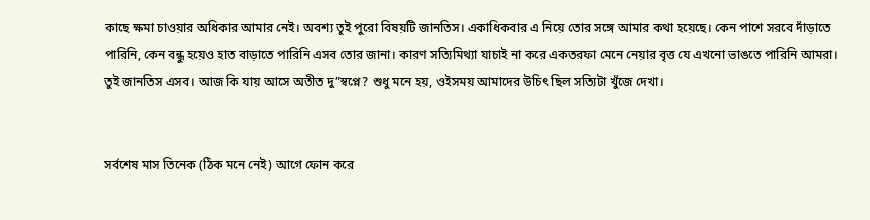কাছে ক্ষমা চাওয়ার অধিকার আমার নেই। অবশ্য তুই পুরো বিষয়টি জানতিস। একাধিকবার এ নিয়ে তোর সঙ্গে আমার কথা হয়েছে। কেন পাশে সরবে দাঁড়াতে পারিনি, কেন বন্ধু হয়েও হাত বাড়াতে পারিনি এসব তোর জানা। কারণ সত্যিমিথ্যা যাচাই না করে একতরফা মেনে নেয়ার বৃত্ত যে এখনো ভাঙতে পারিনি আমরা। তুই জানতিস এসব। আজ কি যায় আসে অতীত দু”স্বপ্নে? শুধু মনে হয়, ওইসময় আমাদের উচিৎ ছিল সত্যিটা খুঁজে দেখা।


সর্বশেষ মাস তিনেক (ঠিক মনে নেই) আগে ফোন করে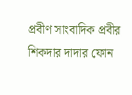প্রবীণ সাংবাদিক প্রবীর শিকদার দাদার ফোন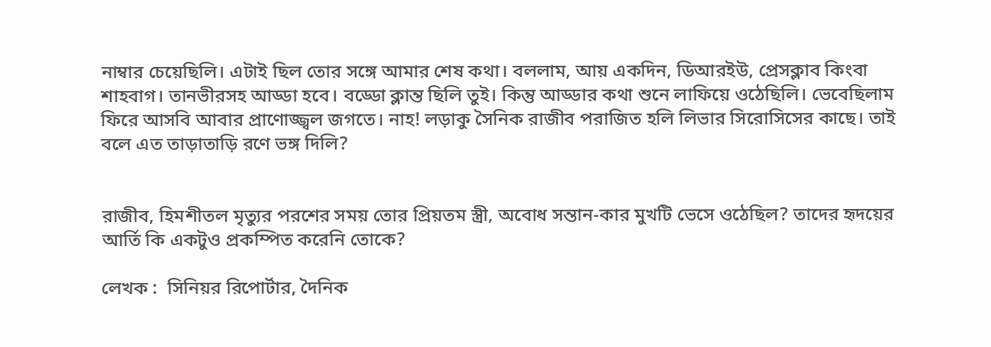নাম্বার চেয়েছিলি। এটাই ছিল তোর সঙ্গে আমার শেষ কথা। বললাম, আয় একদিন, ডিআরইউ, প্রেসক্লাব কিংবা শাহবাগ। তানভীরসহ আড্ডা হবে। বড্ডো ক্লান্ত ছিলি তুই। কিন্তু আড্ডার কথা শুনে লাফিয়ে ওঠেছিলি। ভেবেছিলাম ফিরে আসবি আবার প্রাণোজ্জ্বল জগতে। নাহ! লড়াকু সৈনিক রাজীব পরাজিত হলি লিভার সিরোসিসের কাছে। তাই বলে এত তাড়াতাড়ি রণে ভঙ্গ দিলি?


রাজীব, হিমশীতল মৃত্যুর পরশের সময় তোর প্রিয়তম স্ত্রী, অবোধ সন্তান-কার মুখটি ভেসে ওঠেছিল? তাদের হৃদয়ের আর্তি কি একটুও প্রকম্পিত করেনি তোকে?

লেখক :  সিনিয়র রিপোর্টার, দৈনিক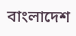বাংলাদেশ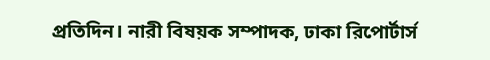প্রতিদিন। নারী বিষয়ক সম্পাদক, ঢাকা রিপোর্টার্স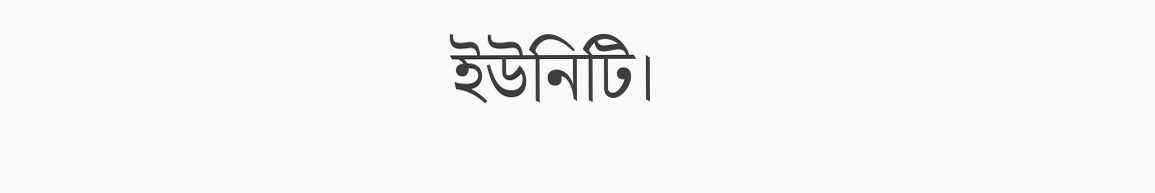ইউনিটি।